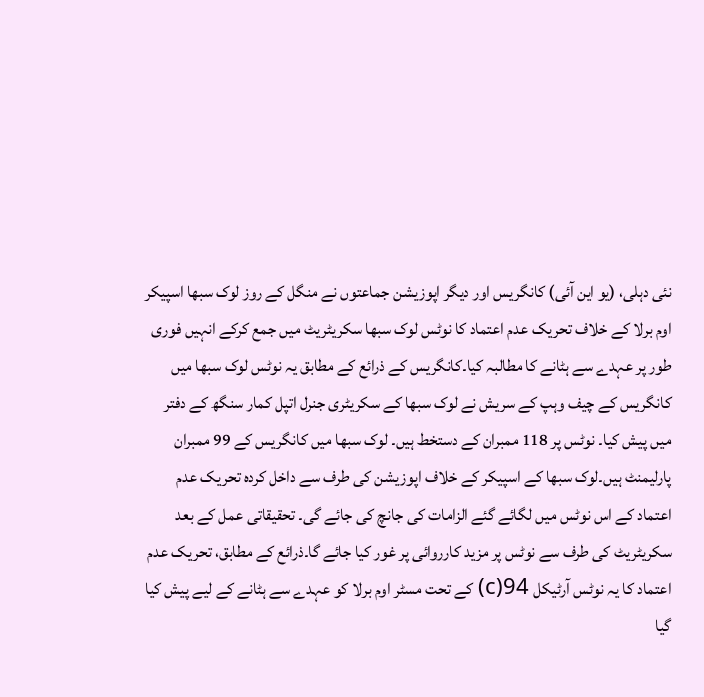نئی دہلی، (یو این آئی) کانگریس اور دیگر اپوزیشن جماعتوں نے منگل کے روز لوک سبھا اسپیکر اوم برلا کے خلاف تحریک عدم اعتماد کا نوٹس لوک سبھا سکریٹریٹ میں جمع کرکے انہیں فوری طور پر عہدے سے ہٹانے کا مطالبہ کیا۔کانگریس کے ذرائع کے مطابق یہ نوٹس لوک سبھا میں کانگریس کے چیف وہپ کے سریش نے لوک سبھا کے سکریٹری جنرل اتپل کمار سنگھ کے دفتر میں پیش کیا۔ نوٹس پر 118 ممبران کے دستخط ہیں۔ لوک سبھا میں کانگریس کے 99 ممبران پارلیمنٹ ہیں۔لوک سبھا کے اسپیکر کے خلاف اپوزیشن کی طرف سے داخل کردہ تحریک عدم اعتماد کے اس نوٹس میں لگائے گئے الزامات کی جانچ کی جائے گی۔ تحقیقاتی عمل کے بعد سکریٹریٹ کی طرف سے نوٹس پر مزید کارروائی پر غور کیا جائے گا۔ذرائع کے مطابق، تحریک عدم اعتماد کا یہ نوٹس آرٹیکل 94(c) کے تحت مسٹر اوم برلا کو عہدے سے ہٹانے کے لیے پیش کیا گیا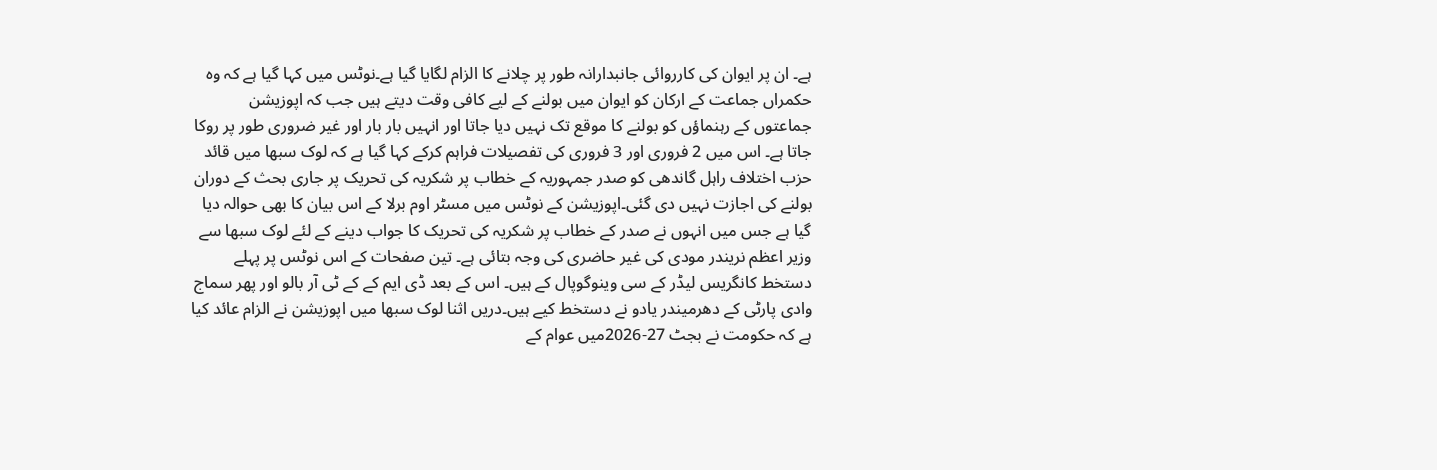ہے۔ ان پر ایوان کی کارروائی جانبدارانہ طور پر چلانے کا الزام لگایا گیا ہے۔نوٹس میں کہا گیا ہے کہ وہ حکمراں جماعت کے ارکان کو ایوان میں بولنے کے لیے کافی وقت دیتے ہیں جب کہ اپوزیشن جماعتوں کے رہنماؤں کو بولنے کا موقع تک نہیں دیا جاتا اور انہیں بار بار اور غیر ضروری طور پر روکا جاتا ہے۔ اس میں 2 فروری اور 3 فروری کی تفصیلات فراہم کرکے کہا گیا ہے کہ لوک سبھا میں قائد حزب اختلاف راہل گاندھی کو صدر جمہوریہ کے خطاب پر شکریہ کی تحریک پر جاری بحث کے دوران بولنے کی اجازت نہیں دی گئی۔اپوزیشن کے نوٹس میں مسٹر اوم برلا کے اس بیان کا بھی حوالہ دیا گیا ہے جس میں انہوں نے صدر کے خطاب پر شکریہ کی تحریک کا جواب دینے کے لئے لوک سبھا سے وزیر اعظم نریندر مودی کی غیر حاضری کی وجہ بتائی ہے۔ تین صفحات کے اس نوٹس پر پہلے دستخط کانگریس لیڈر کے سی وینوگوپال کے ہیں۔ اس کے بعد ڈی ایم کے کے ٹی آر بالو اور پھر سماج وادی پارٹی کے دھرمیندر یادو نے دستخط کیے ہيں۔دریں اثنا لوک سبھا میں اپوزیشن نے الزام عائد کیا ہے کہ حکومت نے بجٹ 27-2026میں عوام کے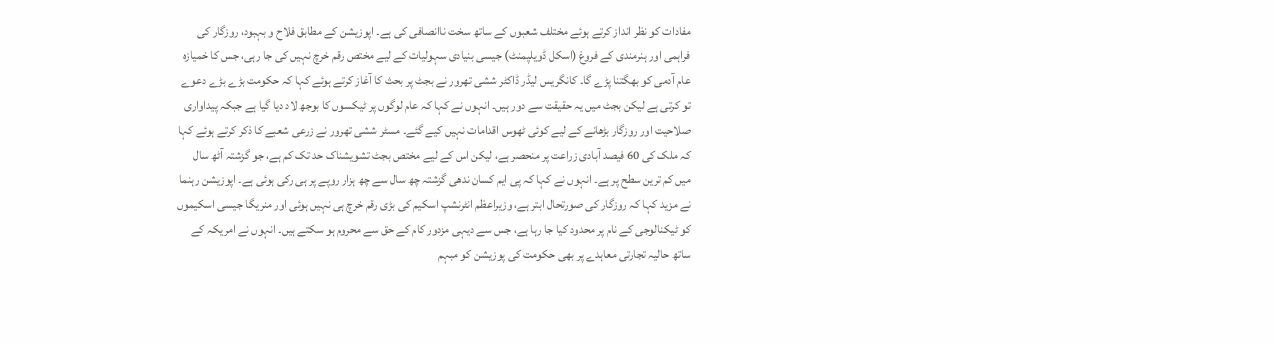مفادات کو نظر انداز کرتے ہوئے مختلف شعبوں کے ساتھ سخت ناانصافی کی ہے۔ اپوزیشن کے مطابق فلاح و بہبود، روزگار کی فراہمی اور ہنرمندی کے فروغ (اسکل ڈویلپمنٹ) جیسی بنیادی سہولیات کے لیے مختص رقم خرچ نہیں کی جا رہی، جس کا خمیازہ عام آدمی کو بھگتنا پڑے گا۔ کانگریس لیڈر ڈاکٹر ششی تھرور نے بجٹ پر بحث کا آغاز کرتے ہوئے کہا کہ حکومت بڑے بڑے دعوے تو کرتی ہے لیکن بجٹ میں یہ حقیقت سے دور ہیں۔ انہوں نے کہا کہ عام لوگوں پر ٹیکسوں کا بوجھ لاد دیا گیا ہے جبکہ پیداواری صلاحیت اور روزگار بڑھانے کے لیے کوئی ٹھوس اقدامات نہیں کیے گئے۔ مسٹر ششی تھرور نے زرعی شعبے کا ذکر کرتے ہوئے کہا کہ ملک کی 60 فیصد آبادی زراعت پر منحصر ہے، لیکن اس کے لیے مختص بجٹ تشویشناک حد تک کم ہے، جو گزشتہ آٹھ سال میں کم ترین سطح پر ہے۔ انہوں نے کہا کہ پی ایم کسان ندھی گزشتہ چھ سال سے چھ ہزار روپے پر ہی رکی ہوئی ہے۔ اپوزیشن رہنما نے مزید کہا کہ روزگار کی صورتحال ابتر ہے، وزیراعظم انٹرنشپ اسکیم کی بڑی رقم خرچ ہی نہیں ہوئی اور منریگا جیسی اسکیموں کو ٹیکنالوجی کے نام پر محدود کیا جا رہا ہے، جس سے دیہی مزدور کام کے حق سے محروم ہو سکتے ہیں۔ انہوں نے امریکہ کے ساتھ حالیہ تجارتی معاہدے پر بھی حکومت کی پوزیشن کو مبہم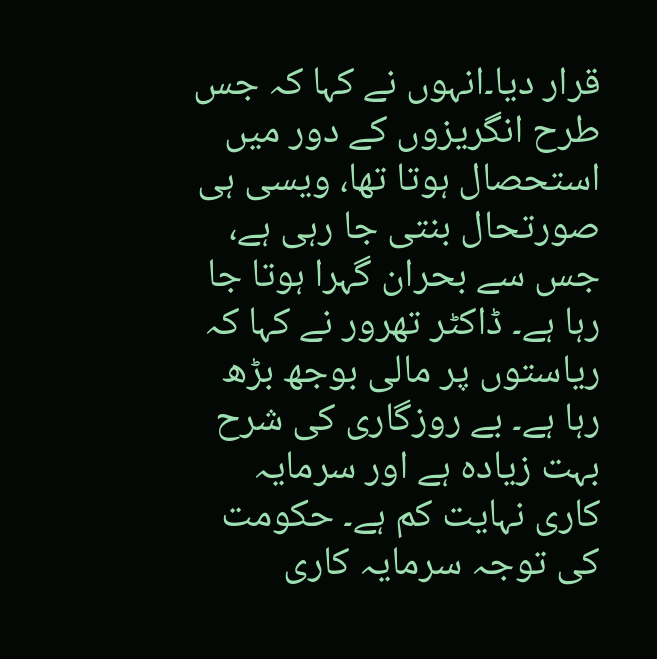قرار دیا۔انہوں نے کہا کہ جس طرح انگریزوں کے دور میں استحصال ہوتا تھا، ویسی ہی صورتحال بنتی جا رہی ہے، جس سے بحران گہرا ہوتا جا رہا ہے۔ ڈاکٹر تھرور نے کہا کہ ریاستوں پر مالی بوجھ بڑھ رہا ہے۔ بے روزگاری کی شرح بہت زیادہ ہے اور سرمایہ کاری نہایت کم ہے۔ حکومت کی توجہ سرمایہ کاری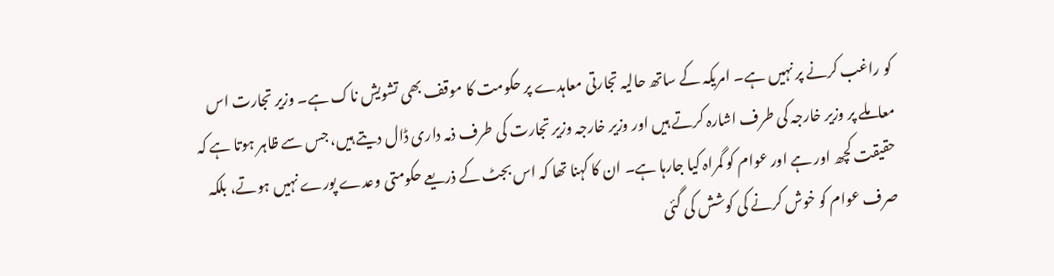کو راغب کرنے پر نہیں ہے۔ امریکہ کے ساتھ حالیہ تجارتی معاہدے پر حکومت کا موقف بھی تشویش ناک ہے۔ وزیر تجارت اس معاملے پر وزیر خارجہ کی طرف اشارہ کرتے ہیں اور وزیر خارجہ وزیر تجارت کی طرف ذمہ داری ڈال دیتے ہیں، جس سے ظاہر ہوتا ہے کہ حقیقت کچھ اور ہے اور عوام کو گمراہ کیا جارہا ہے۔ ان کا کہنا تھا کہ اس بجٹ کے ذریعے حکومتی وعدے پورے نہیں ہوتے، بلکہ صرف عوام کو خوش کرنے کی کوشش کی گئی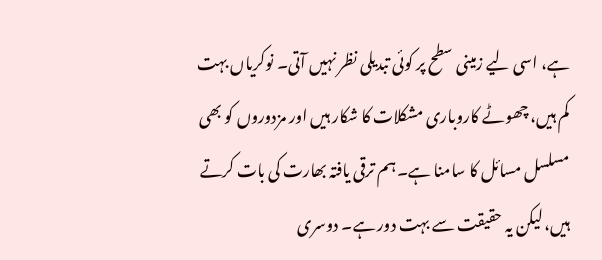ہے، اسی لیے زمینی سطح پر کوئی تبدیلی نظر نہیں آتی۔ نوکریاں بہت کم ہیں، چھوٹے کاروباری مشکلات کا شکار ہیں اور مزدوروں کو بھی مسلسل مسائل کا سامنا ہے۔ ہم ترقی یافتہ بھارت کی بات کرتے ہیں، لیکن یہ حقیقت سے بہت دور ہے۔ دوسری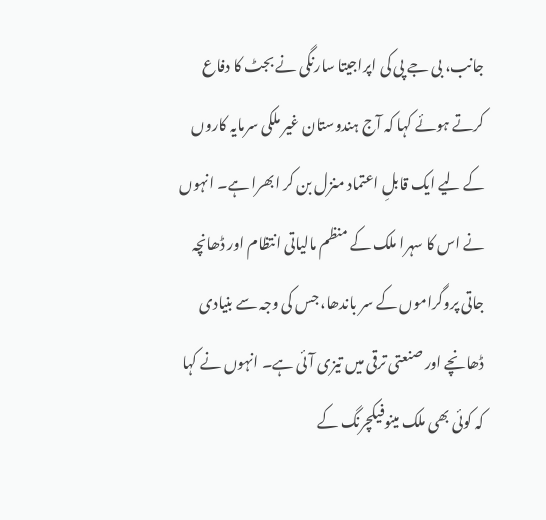جانب، بی جے پی کی اپراجیتا سارنگی نے بجٹ کا دفاع کرتے ہوئے کہا کہ آج ہندوستان غیر ملکی سرمایہ کاروں کے لیے ایک قابلِ اعتماد منزل بن کر ابھرا ہے۔ انہوں نے اس کا سہرا ملک کے منظم مالیاتی انتظام اور ڈھانچہ جاتی پروگراموں کے سر باندھا، جس کی وجہ سے بنیادی ڈھانچے اور صنعتی ترقی میں تیزی آئی ہے۔ انہوں نے کہا کہ کوئی بھی ملک مینوفیکچرنگ کے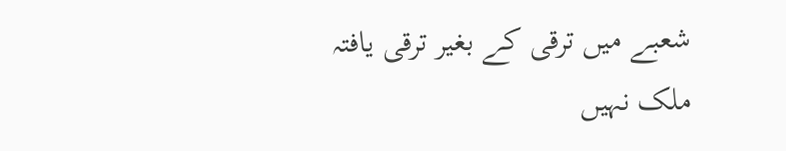شعبے میں ترقی کے بغیر ترقی یافتہ ملک نہیں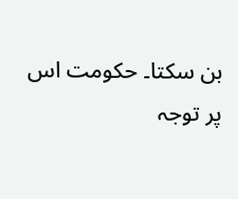بن سکتا۔ حکومت اس پر توجہ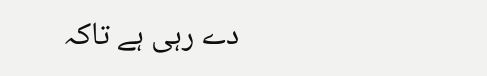دے رہی ہے تاکہ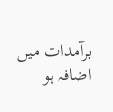برآمدات میں اضافہ ہو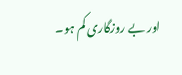اور بے روزگاری کم ہو۔